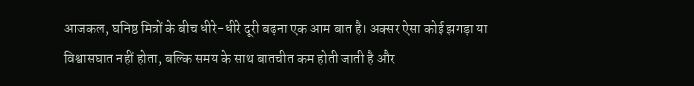आजकल, घनिष्ठ मित्रों के बीच धीरे-धीरे दूरी बढ़ना एक आम बात है। अक्सर ऐसा कोई झगड़ा या विश्वासघात नहीं होता, बल्कि समय के साथ बातचीत कम होती जाती है और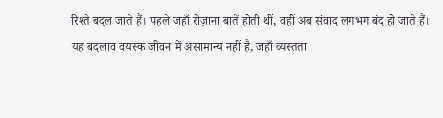रिश्ते बदल जाते हैं। पहले जहाँ रोज़ाना बातें होती थीं, वहीं अब संवाद लगभग बंद हो जाते हैं। यह बदलाव वयस्क जीवन में असामान्य नहीं है, जहाँ व्यस्तता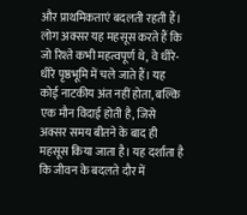और प्राथमिकताएं बदलती रहती हैं। लोग अक्सर यह महसूस करते हैं कि जो रिश्ते कभी महत्वपूर्ण थे, वे धीरे-धीरे पृष्ठभूमि में चले जाते हैं। यह कोई नाटकीय अंत नहीं होता, बल्कि एक मौन विदाई होती है, जिसे अक्सर समय बीतने के बाद ही महसूस किया जाता है। यह दर्शाता है कि जीवन के बदलते दौर में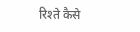रिश्ते कैसे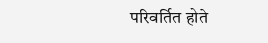परिवर्तित होते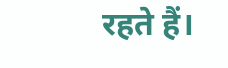रहते हैं।